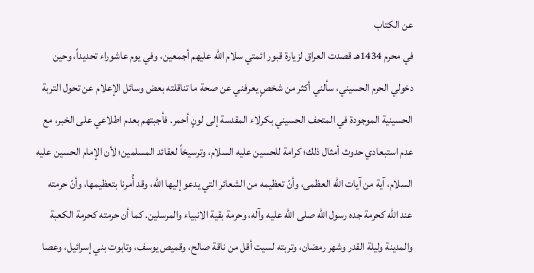عن الكتاب
في محرم 1434هـ قصدت العراق لزيارة قبور ائمتي سلام الله عليهم أجمعين، وفي يوم عاشوراء تحديداً، وحين دخولي الحرم الحسيني، سألني أكثر من شخصٍ يعرفني عن صحة ما تناقلته بعض وسائل الإعلام عن تحول التربة الحسينية الموجودة في المتحف الحسيني بكرلاء المقدسة إلى لونٍ أحمر. فأجبتهم بعدم اطلاعي على الخبر، مع عدم استبعادي حدوث أمثال ذلك؛ كرامة للحسين عليه السلام، وترسيخاً لعقائد المسلمين؛ لأن الإمام الحسين عليه السلام، آية من آيات الله العظمى، وأنّ تعظيمه من الشعائر التي يدعو إليها الله، وقد أُمرنا بتعظيمها، وأنّ حرمته عند الله كحرمة جده رسول الله صلى الله عليه وآله، وحرمة بقية الانبياء والمرسلين. كما أن حرمته كحرمة الكعبة والمدينة وليلة القدر وشهر رمضان، وتربته لسيت أقل من ناقة صالح، وقميص يوسف، وتابوت بني إسرائيل، وعصا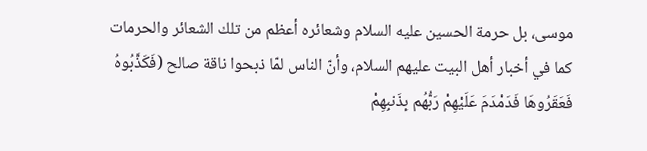موسى، بل حرمة الحسين عليه السلام وشعائره أعظم من تلك الشعائر والحرمات كما في أخبار أهل البيت عليهم السلام، وأنّ الناس لمّا ذبحوا ناقة صالح (فَكَذَّبُوهُ فَعَقَرُوهَا فَدَمْدَمَ عَلَيْهِمْ رَبُّهُم بِذَنبِهِمْ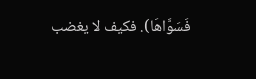فَسَوَّاهَا). فكيف لا يغضب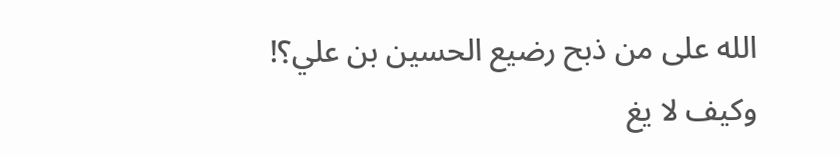الله على من ذبح رضيع الحسين بن علي؟! وكيف لا يغ